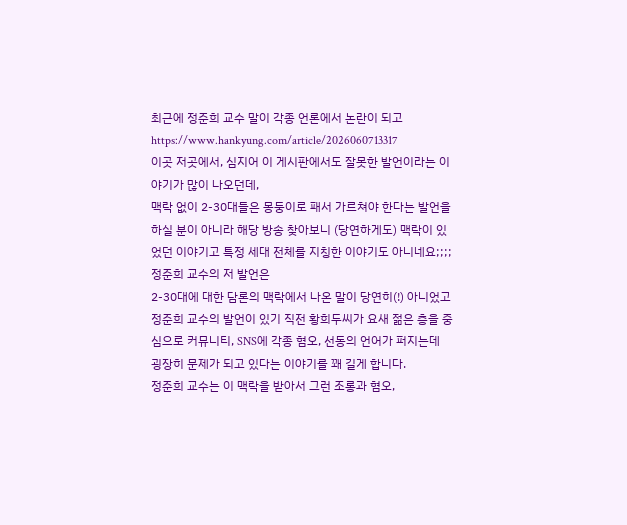최근에 정준희 교수 말이 각종 언론에서 논란이 되고
https://www.hankyung.com/article/2026060713317
이곳 저곳에서, 심지어 이 게시판에서도 잘못한 발언이라는 이야기가 많이 나오던데,
맥락 없이 2-30대들은 몽둥이로 패서 가르쳐야 한다는 발언을 하실 분이 아니라 해당 방송 찾아보니 (당연하게도) 맥락이 있었던 이야기고 특정 세대 전체를 지칭한 이야기도 아니네요;;;;
정준희 교수의 저 발언은
2-30대에 대한 담론의 맥락에서 나온 말이 당연히(!) 아니었고
정준희 교수의 발언이 있기 직전 황희두씨가 요새 젊은 층을 중심으로 커뮤니티, SNS에 각종 혐오, 선동의 언어가 퍼지는데 굉장히 문제가 되고 있다는 이야기를 꽤 길게 합니다.
정준희 교수는 이 맥락을 받아서 그런 조롱과 혐오,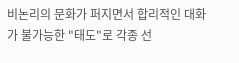비논리의 문화가 퍼지면서 합리적인 대화가 불가능한 "태도"로 각종 선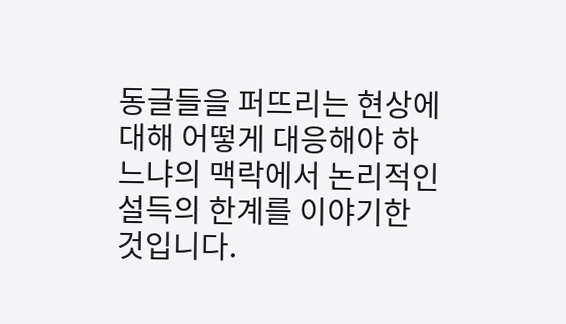동글들을 퍼뜨리는 현상에 대해 어떻게 대응해야 하느냐의 맥락에서 논리적인 설득의 한계를 이야기한 것입니다.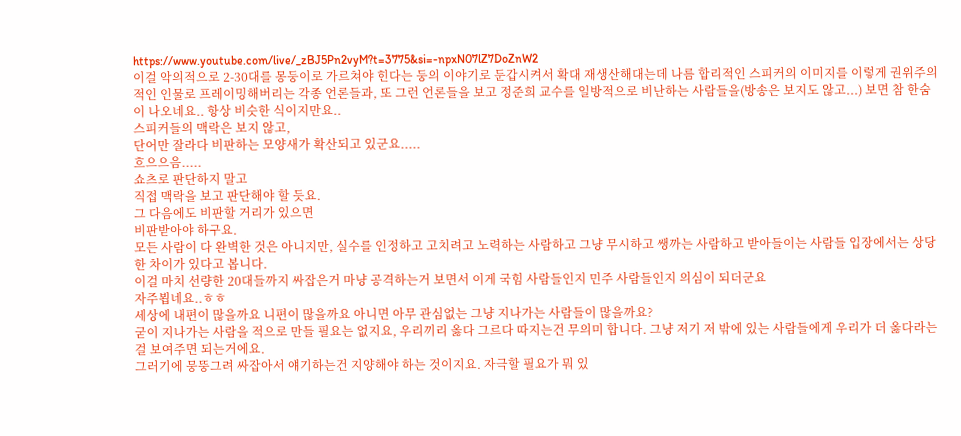https://www.youtube.com/live/_zBJ5Pn2vyM?t=3775&si=-npxN07lZ7DoZnW2
이걸 악의적으로 2-30대를 몽둥이로 가르쳐야 힌다는 둥의 이야기로 둔갑시켜서 확대 재생산해대는데 나름 합리적인 스피커의 이미지를 이렇게 권위주의적인 인물로 프레이밍해버리는 각종 언론들과, 또 그런 언론들을 보고 정준희 교수를 일방적으로 비난하는 사람들을(방송은 보지도 않고...) 보면 참 한숨이 나오네요.. 항상 비슷한 식이지만요..
스피커들의 맥락은 보지 않고,
단어만 잘라다 비판하는 모양새가 확산되고 있군요.....
흐으으음.....
쇼츠로 판단하지 말고
직접 맥락을 보고 판단해야 할 듯요.
그 다음에도 비판할 거리가 있으면
비판받아야 하구요.
모든 사람이 다 완벽한 것은 아니지만, 실수를 인정하고 고치려고 노력하는 사람하고 그냥 무시하고 쌩까는 사람하고 받아들이는 사람들 입장에서는 상당한 차이가 있다고 봅니다.
이걸 마치 선량한 20대들까지 싸잡은거 마냥 공격하는거 보면서 이게 국힘 사람들인지 민주 사람들인지 의심이 되더군요
자주뵙네요..ㅎㅎ
세상에 내편이 많을까요 니편이 많을까요 아니면 아무 관심없는 그냥 지나가는 사람들이 많을까요?
굳이 지나가는 사람을 적으로 만들 필요는 없지요, 우리끼리 옳다 그르다 따지는건 무의미 합니다. 그냥 저기 저 밖에 있는 사람들에게 우리가 더 옳다라는 걸 보여주면 되는거에요.
그러기에 뭉뚱그려 싸잡아서 얘기하는건 지양해야 하는 것이지요. 자극할 필요가 뭐 있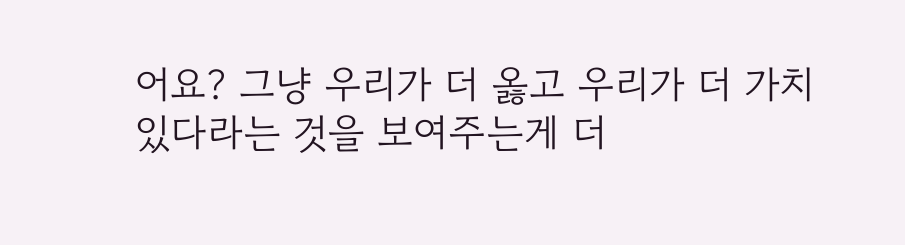어요? 그냥 우리가 더 옳고 우리가 더 가치있다라는 것을 보여주는게 더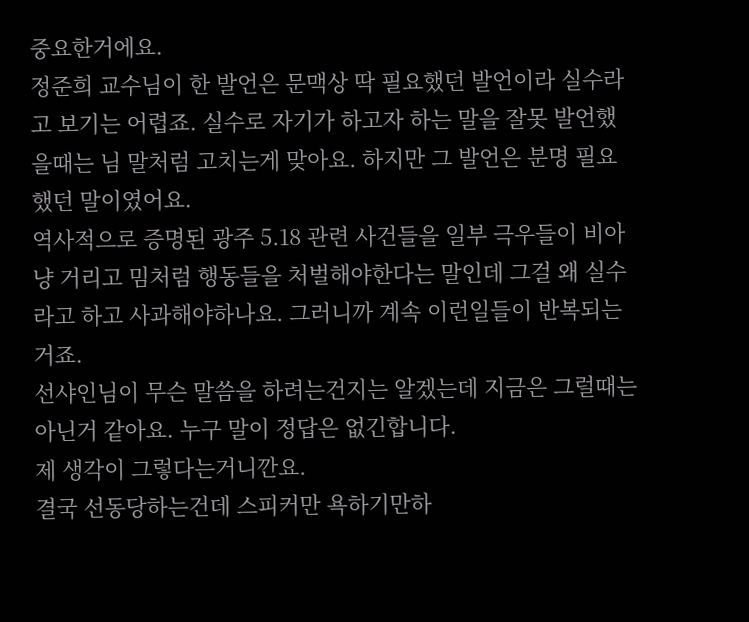중요한거에요.
정준희 교수님이 한 발언은 문맥상 딱 필요했던 발언이라 실수라고 보기는 어렵죠. 실수로 자기가 하고자 하는 말을 잘못 발언했을때는 님 말처럼 고치는게 맞아요. 하지만 그 발언은 분명 필요했던 말이였어요.
역사적으로 증명된 광주 5.18 관련 사건들을 일부 극우들이 비아냥 거리고 밈처럼 행동들을 처벌해야한다는 말인데 그걸 왜 실수라고 하고 사과해야하나요. 그러니까 계속 이런일들이 반복되는 거죠.
선샤인님이 무슨 말씀을 하려는건지는 알겠는데 지금은 그럴때는 아닌거 같아요. 누구 말이 정답은 없긴합니다.
제 생각이 그렇다는거니깐요.
결국 선동당하는건데 스피커만 욕하기만하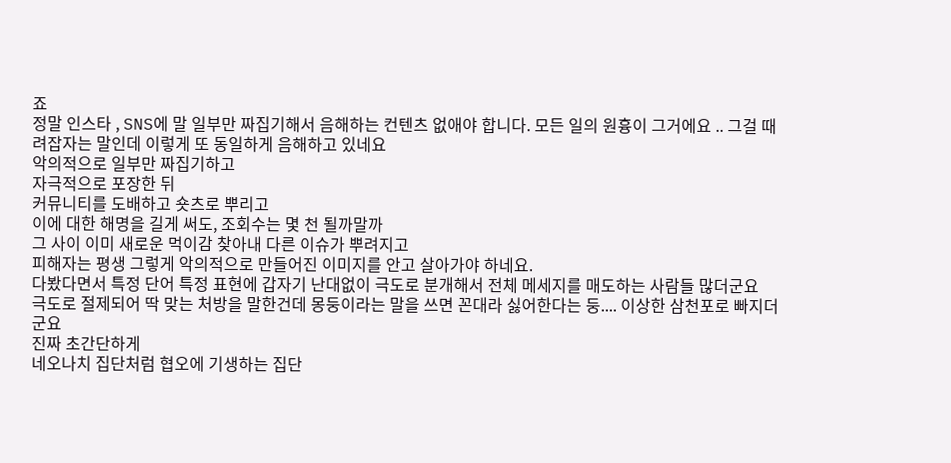죠
정말 인스타 , SNS에 말 일부만 짜집기해서 음해하는 컨텐츠 없애야 합니다. 모든 일의 원흉이 그거에요 .. 그걸 때려잡자는 말인데 이렇게 또 동일하게 음해하고 있네요
악의적으로 일부만 짜집기하고
자극적으로 포장한 뒤
커뮤니티를 도배하고 숏츠로 뿌리고
이에 대한 해명을 길게 써도, 조회수는 몇 천 될까말까
그 사이 이미 새로운 먹이감 찾아내 다른 이슈가 뿌려지고
피해자는 평생 그렇게 악의적으로 만들어진 이미지를 안고 살아가야 하네요.
다봤다면서 특정 단어 특정 표현에 갑자기 난대없이 극도로 분개해서 전체 메세지를 매도하는 사람들 많더군요
극도로 절제되어 딱 맞는 처방을 말한건데 몽둥이라는 말을 쓰면 꼰대라 싫어한다는 둥.... 이상한 삼천포로 빠지더군요
진짜 초간단하게
네오나치 집단처럼 협오에 기생하는 집단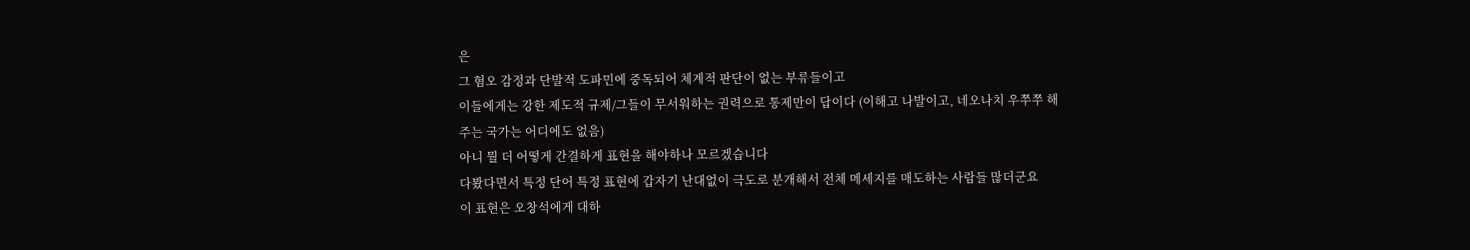은
그 혐오 감정과 단발적 도파민에 중독되어 체계적 판단이 없는 부류들이고
이들에게는 강한 제도적 규제/그들이 무서워하는 권력으로 통제만이 답이다 (이해고 나발이고, 네오나치 우쭈쭈 해주는 국가는 어디에도 없음)
아니 뭘 더 어떻게 간결하게 표현을 해야하나 모르겠습니다
다봤다면서 특정 단어 특정 표현에 갑자기 난대없이 극도로 분개해서 전체 메세지를 매도하는 사람들 많더군요
이 표현은 오창석에게 대하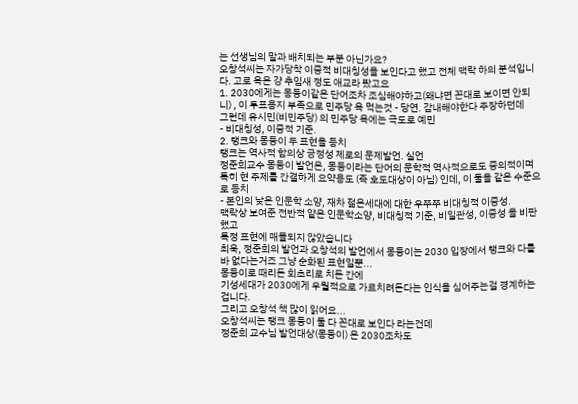는 선생님의 말과 배치되는 부분 아닌가요?
오창석씨는 자가당착 이중적 비대칭성을 보인다고 했고 전체 맥락 하의 분석입니다. 고로 욕은 걍 추임새 정도 애교라 봤고요
1. 2030에게는 몽둥이같은 단어조차 조심해야하고(왜냐면 꼰대로 보이면 안되니) , 이 투표용지 부족으로 민주당 욕 먹는것 - 당연. 감내해야한다 주장하던데
그런데 유시민(비민주당) 의 민주당 욕에는 극도로 예민
- 비대칭성, 이중적 기준.
2. 탱크와 몽둥이 두 표현을 등치
탱크는 역사적 함의상 긍정성 제로의 문제발언. 실언
정준희교수 몽둥이 발언은, 몽둥이라는 단어의 문학적 역사적으로도 중의적이며 특히 현 주제를 간결하게 요약용도 (즉 호도대상이 아님) 인데, 이 둘을 같은 수준으로 등치
- 본인의 낮은 인문학 소양, 재차 젊은세대에 대한 우쭈쭈 비대칭적 이중성.
맥락상 보여준 전반적 얕은 인문학소양, 비대칭적 기준, 비일관성, 이중성 을 비판했고
특정 표현에 매몰되지 않았습니다
최욱, 정준희의 발언과 오창석의 발언에서 몽둥이는 2030 입장에서 탱크와 다를바 없다는거죠 그냥 순화된 표현일뿐...
몽둥이로 때리든 회초리로 치든 간에
기성세대가 2030에게 우월적으로 가르치려든다는 인식을 심어주는걸 경계하는겁니다.
그리고 오창석 책 많이 읽어요...
오창석씨는 탱크 몽둥이 둘 다 꼰대로 보인다 라는건데
정준희 교수님 발언대상(몽둥이) 은 2030조차도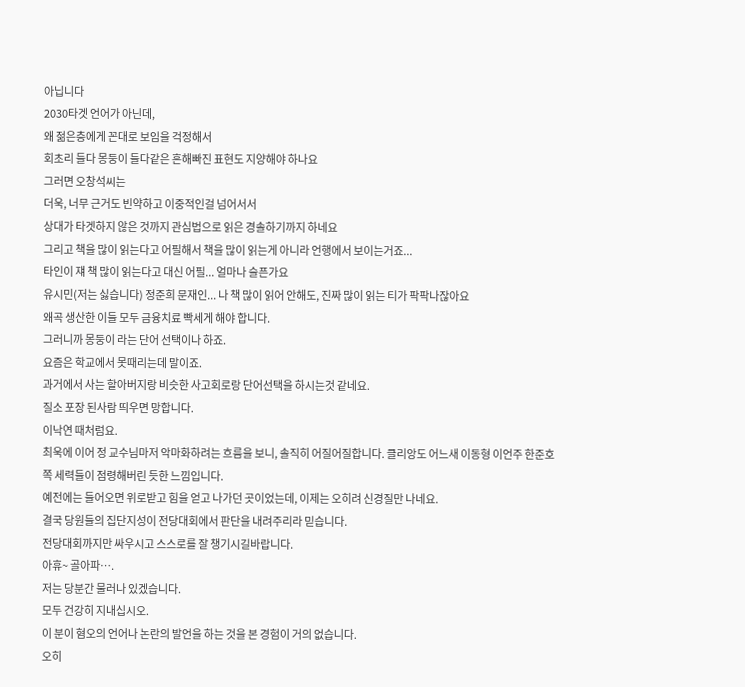아닙니다
2030타겟 언어가 아닌데,
왜 젊은층에게 꼰대로 보임을 걱정해서
회초리 들다 몽둥이 들다같은 흔해빠진 표현도 지양해야 하나요
그러면 오창석씨는
더욱, 너무 근거도 빈약하고 이중적인걸 넘어서서
상대가 타겟하지 않은 것까지 관심법으로 읽은 경솔하기까지 하네요
그리고 책을 많이 읽는다고 어필해서 책을 많이 읽는게 아니라 언행에서 보이는거죠...
타인이 쟤 책 많이 읽는다고 대신 어필... 얼마나 슬픈가요
유시민(저는 싫습니다) 정준희 문재인... 나 책 많이 읽어 안해도, 진짜 많이 읽는 티가 팍팍나잖아요
왜곡 생산한 이들 모두 금융치료 빡세게 해야 합니다.
그러니까 몽둥이 라는 단어 선택이나 하죠.
요즘은 학교에서 못때리는데 말이죠.
과거에서 사는 할아버지랑 비슷한 사고회로랑 단어선택을 하시는것 같네요.
질소 포장 된사람 띄우면 망합니다.
이낙연 때처럼요.
최욱에 이어 정 교수님마저 악마화하려는 흐름을 보니, 솔직히 어질어질합니다. 클리앙도 어느새 이동형 이언주 한준호 쪽 세력들이 점령해버린 듯한 느낌입니다.
예전에는 들어오면 위로받고 힘을 얻고 나가던 곳이었는데, 이제는 오히려 신경질만 나네요.
결국 당원들의 집단지성이 전당대회에서 판단을 내려주리라 믿습니다.
전당대회까지만 싸우시고 스스로를 잘 챙기시길바랍니다.
아휴~ 골아파….
저는 당분간 물러나 있겠습니다.
모두 건강히 지내십시오.
이 분이 혐오의 언어나 논란의 발언을 하는 것을 본 경험이 거의 없습니다.
오히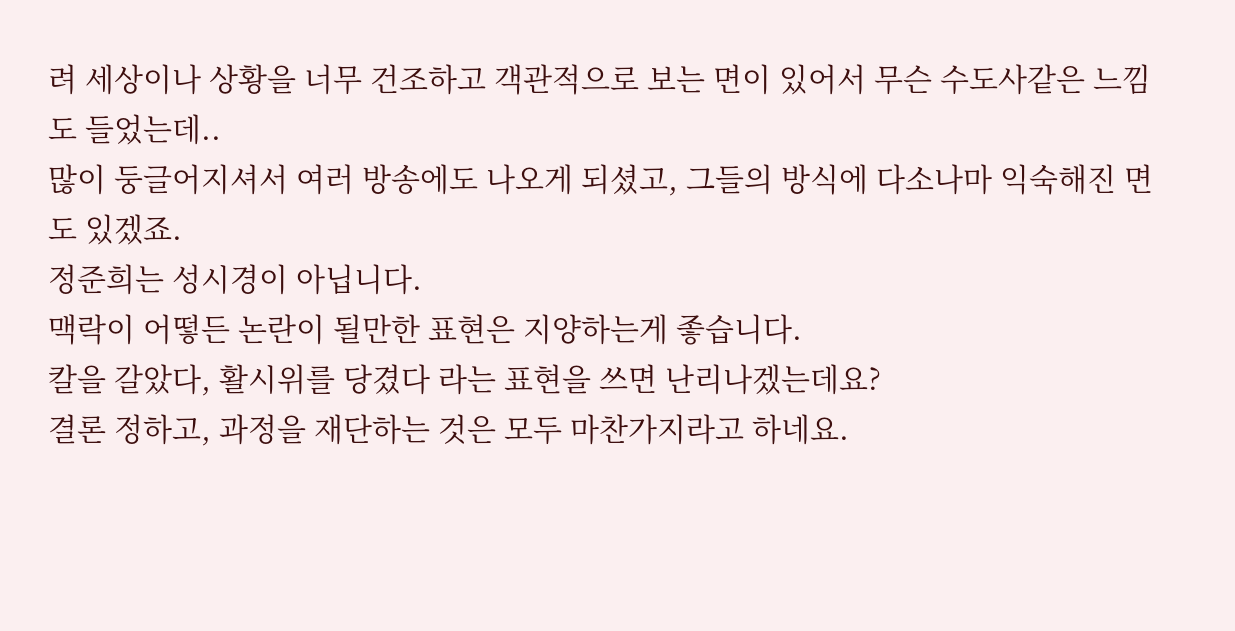려 세상이나 상황을 너무 건조하고 객관적으로 보는 면이 있어서 무슨 수도사같은 느낌도 들었는데..
많이 둥글어지셔서 여러 방송에도 나오게 되셨고, 그들의 방식에 다소나마 익숙해진 면도 있겠죠.
정준희는 성시경이 아닙니다.
맥락이 어떻든 논란이 될만한 표현은 지양하는게 좋습니다.
칼을 갈았다, 활시위를 당겼다 라는 표현을 쓰면 난리나겠는데요?
결론 정하고, 과정을 재단하는 것은 모두 마찬가지라고 하네요.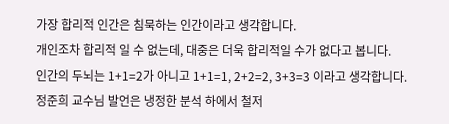가장 합리적 인간은 침묵하는 인간이라고 생각합니다.
개인조차 합리적 일 수 없는데, 대중은 더욱 합리적일 수가 없다고 봅니다.
인간의 두뇌는 1+1=2가 아니고 1+1=1, 2+2=2, 3+3=3 이라고 생각합니다.
정준희 교수님 발언은 냉정한 분석 하에서 철저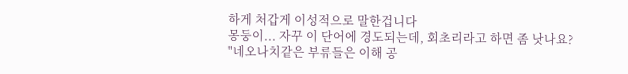하게 처갑게 이성적으로 말한겁니다
몽둥이... 자꾸 이 단어에 경도되는데, 회초리라고 하면 좀 낫나요?
"네오나치같은 부류들은 이해 공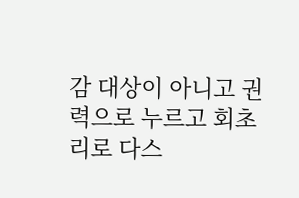감 대상이 아니고 권력으로 누르고 회초리로 다스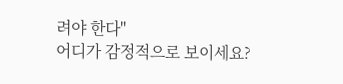려야 한다"
어디가 감정적으로 보이세요?